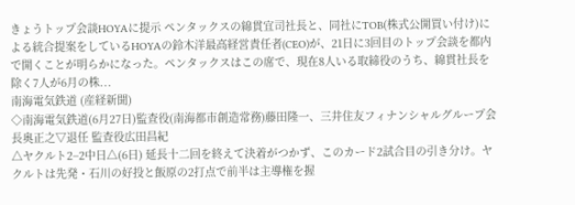きょうトップ会談HOYAに提示 ペンタックスの綿貫宜司社長と、同社にTOB(株式公開買い付け)による統合提案をしているHOYAの鈴木洋最高経営責任者(CEO)が、21日に3回目のトップ会談を都内で開くことが明らかになった。ペンタックスはこの席で、現在8人いる取締役のうち、綿貫社長を除く7人が6月の株...
南海電気鉄道 (産経新聞)
◇南海電気鉄道(6月27日)監査役(南海都市創造常務)藤田隆一、三井住友フィナンシャルグループ会長奥正之▽退任 監査役広田昌紀
△ヤクルト2−2中日△(6日) 延長十二回を終えて決着がつかず、このカード2試合目の引き分け。ヤクルトは先発・石川の好投と飯原の2打点で前半は主導権を握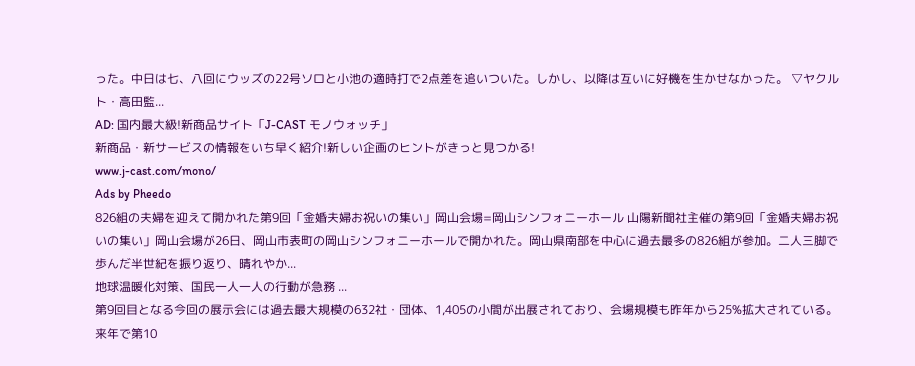った。中日は七、八回にウッズの22号ソロと小池の適時打で2点差を追いついた。しかし、以降は互いに好機を生かせなかった。 ▽ヤクルト・高田監...
AD: 国内最大級!新商品サイト「J-CAST モノウォッチ」
新商品・新サービスの情報をいち早く紹介!新しい企画のヒントがきっと見つかる!
www.j-cast.com/mono/
Ads by Pheedo
826組の夫婦を迎えて開かれた第9回「金婚夫婦お祝いの集い」岡山会場=岡山シンフォニーホール 山陽新聞社主催の第9回「金婚夫婦お祝いの集い」岡山会場が26日、岡山市表町の岡山シンフォニーホールで開かれた。岡山県南部を中心に過去最多の826組が参加。二人三脚で歩んだ半世紀を振り返り、晴れやか...
地球温暖化対策、国民一人一人の行動が急務 ...
第9回目となる今回の展示会には過去最大規模の632社・団体、1,405の小間が出展されており、会場規模も昨年から25%拡大されている。
来年で第10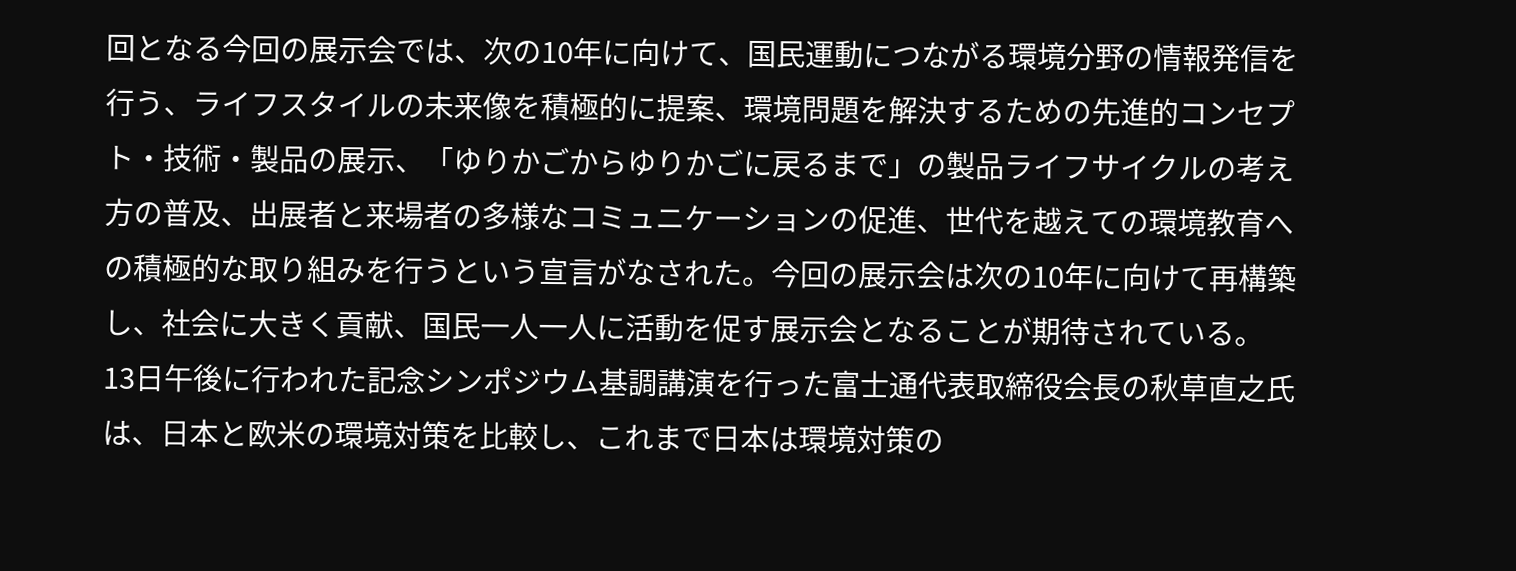回となる今回の展示会では、次の10年に向けて、国民運動につながる環境分野の情報発信を行う、ライフスタイルの未来像を積極的に提案、環境問題を解決するための先進的コンセプト・技術・製品の展示、「ゆりかごからゆりかごに戻るまで」の製品ライフサイクルの考え方の普及、出展者と来場者の多様なコミュニケーションの促進、世代を越えての環境教育への積極的な取り組みを行うという宣言がなされた。今回の展示会は次の10年に向けて再構築し、社会に大きく貢献、国民一人一人に活動を促す展示会となることが期待されている。
13日午後に行われた記念シンポジウム基調講演を行った富士通代表取締役会長の秋草直之氏は、日本と欧米の環境対策を比較し、これまで日本は環境対策の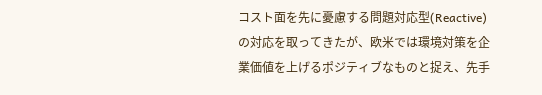コスト面を先に憂慮する問題対応型(Reactive)の対応を取ってきたが、欧米では環境対策を企業価値を上げるポジティブなものと捉え、先手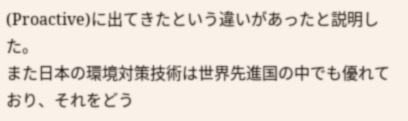(Proactive)に出てきたという違いがあったと説明した。
また日本の環境対策技術は世界先進国の中でも優れており、それをどう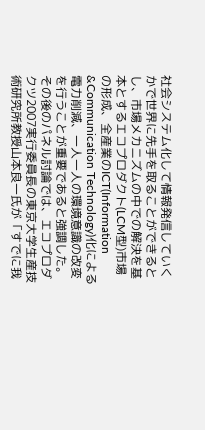社会システム化して情報発信していくかで世界に先手を取ることができるとし、市場メカニズムの中での解決を基本とするエコプロダクト(LCM型)市場の形成、全産業のICT(Information &Communication Technology)化による電力削減、一人一人の環境意識の改変を行うことが重要であると強調した。
その後のパネル討論では、エコプロダクツ2007実行委員長の東京大学生産技術研究所教授山本良一氏が「すでに我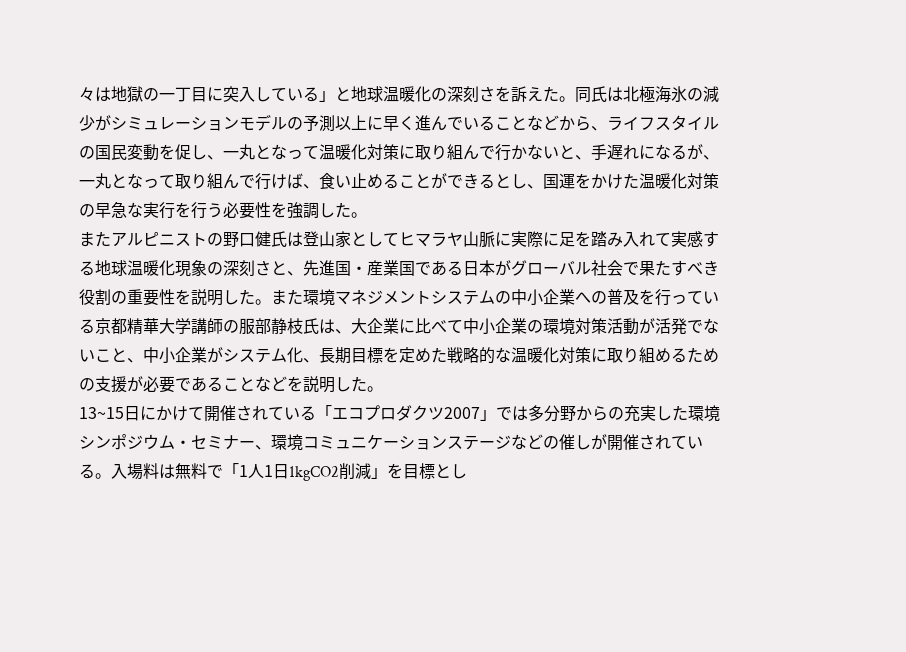々は地獄の一丁目に突入している」と地球温暖化の深刻さを訴えた。同氏は北極海氷の減少がシミュレーションモデルの予測以上に早く進んでいることなどから、ライフスタイルの国民変動を促し、一丸となって温暖化対策に取り組んで行かないと、手遅れになるが、一丸となって取り組んで行けば、食い止めることができるとし、国運をかけた温暖化対策の早急な実行を行う必要性を強調した。
またアルピニストの野口健氏は登山家としてヒマラヤ山脈に実際に足を踏み入れて実感する地球温暖化現象の深刻さと、先進国・産業国である日本がグローバル社会で果たすべき役割の重要性を説明した。また環境マネジメントシステムの中小企業への普及を行っている京都精華大学講師の服部静枝氏は、大企業に比べて中小企業の環境対策活動が活発でないこと、中小企業がシステム化、長期目標を定めた戦略的な温暖化対策に取り組めるための支援が必要であることなどを説明した。
13~15日にかけて開催されている「エコプロダクツ2007」では多分野からの充実した環境シンポジウム・セミナー、環境コミュニケーションステージなどの催しが開催されている。入場料は無料で「1人1日1kgCO2削減」を目標とし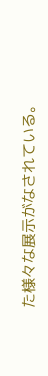た様々な展示がなされている。